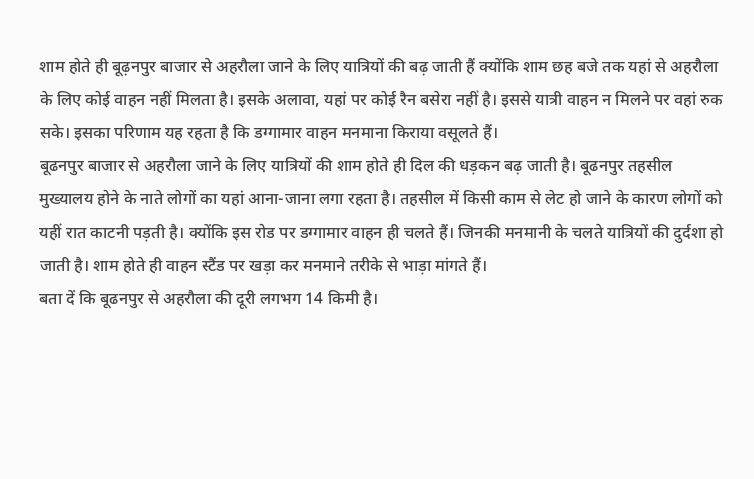शाम होते ही बूढ़नपुर बाजार से अहरौला जाने के लिए यात्रियों की बढ़ जाती हैं क्योंकि शाम छह बजे तक यहां से अहरौला के लिए कोई वाहन नहीं मिलता है। इसके अलावा, यहां पर कोई रैन बसेरा नहीं है। इससे यात्री वाहन न मिलने पर वहां रुक सके। इसका परिणाम यह रहता है कि डग्गामार वाहन मनमाना किराया वसूलते हैं।
बूढनपुर बाजार से अहरौला जाने के लिए यात्रियों की शाम होते ही दिल की धड़कन बढ़ जाती है। बूढनपुर तहसील मुख्यालय होने के नाते लोगों का यहां आना-जाना लगा रहता है। तहसील में किसी काम से लेट हो जाने के कारण लोगों को यहीं रात काटनी पड़ती है। क्योंकि इस रोड पर डग्गामार वाहन ही चलते हैं। जिनकी मनमानी के चलते यात्रियों की दुर्दशा हो जाती है। शाम होते ही वाहन स्टैंड पर खड़ा कर मनमाने तरीके से भाड़ा मांगते हैं।
बता दें कि बूढनपुर से अहरौला की दूरी लगभग 14 किमी है।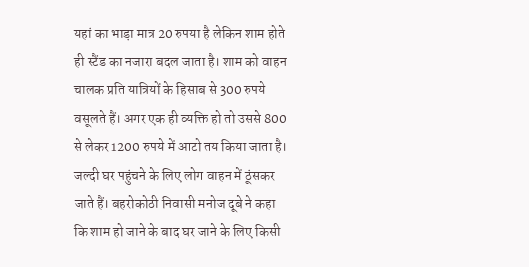यहां का भाड़ा मात्र 20 रुपया है लेकिन शाम होते ही स्टैंड का नजारा बदल जाता है। शाम को वाहन चालक प्रति यात्रियों के हिसाब से 300 रुपये वसूलते हैं। अगर एक ही व्यक्ति हो तो उससे 800 से लेकर 1200 रुपये में आटो तय किया जाता है।
जल्दी घर पहुंचने के लिए लोग वाहन में ठूंसकर जाते हैं। बहरोकोठी निवासी मनोज दूबे ने कहा कि शाम हो जाने के बाद घर जाने के लिए किसी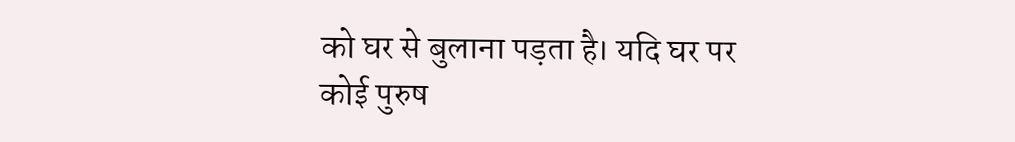को घर से बुलाना पड़ता है। यदि घर पर कोई पुरुष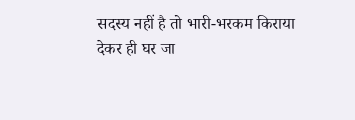सदस्य नहीं है तो भारी-भरकम किराया देकर ही घर जा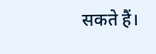सकते हैं।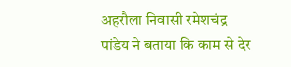अहरौला निवासी रमेशचंद्र पांडेय ने बताया कि काम से देर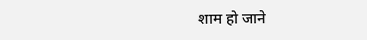शाम हो जाने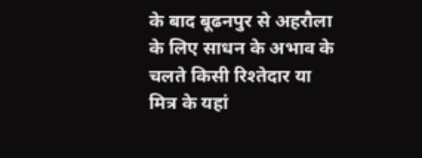के बाद बूढनपुर से अहरौला के लिए साधन के अभाव के चलते किसी रिश्तेदार या मित्र के यहां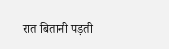रात बितानी पड़ती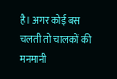है। अगर कोई बस चलती तो चालकों की मनमानी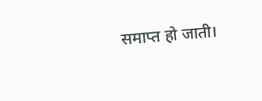समाप्त हो जाती।